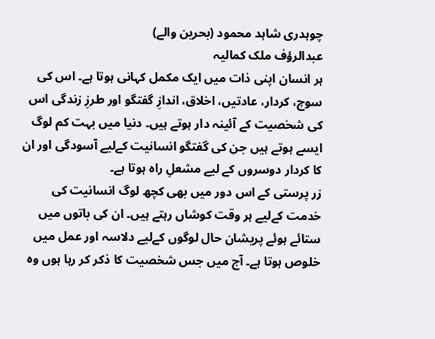چوہدری شاہد محمود (بحرین والے)
عبدالرؤف ملک کمالیہ
ہر انسان اپنی ذات میں ایک مکمل کہانی ہوتا ہے۔ اس کی سوچ، کردار، عادتیں، اخلاق، اندازِ گفتگو اور طرزِ زندگی اس کی شخصیت کے آئینہ دار ہوتے ہیں۔ دنیا میں بہت کم لوگ ایسے ہوتے ہیں جن کی گفتگو انسانیت کےلیے آسودگی اور ان کا کردار دوسروں کے لیے مشعلِ راہ ہوتا ہے۔
زر پرستی کے اس دور میں بھی کچھ لوگ انسانیت کی خدمت کےلیے ہر وقت کوشاں رہتے ہیں۔ ان کی باتوں میں ستائے ہوئے پریشان حال لوگوں کےلیے دلاسہ اور عمل میں خلوص ہوتا ہے۔ آج میں جس شخصیت کا ذکر کر رہا ہوں وہ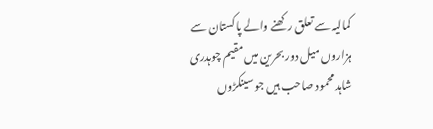کمالیہ سے تعلق رکھنے والے پاکستان سے ہزاروں میل دور بحرین میں مقیم چوہدری شاہد محمود صاحب ہیں جو سینکڑوں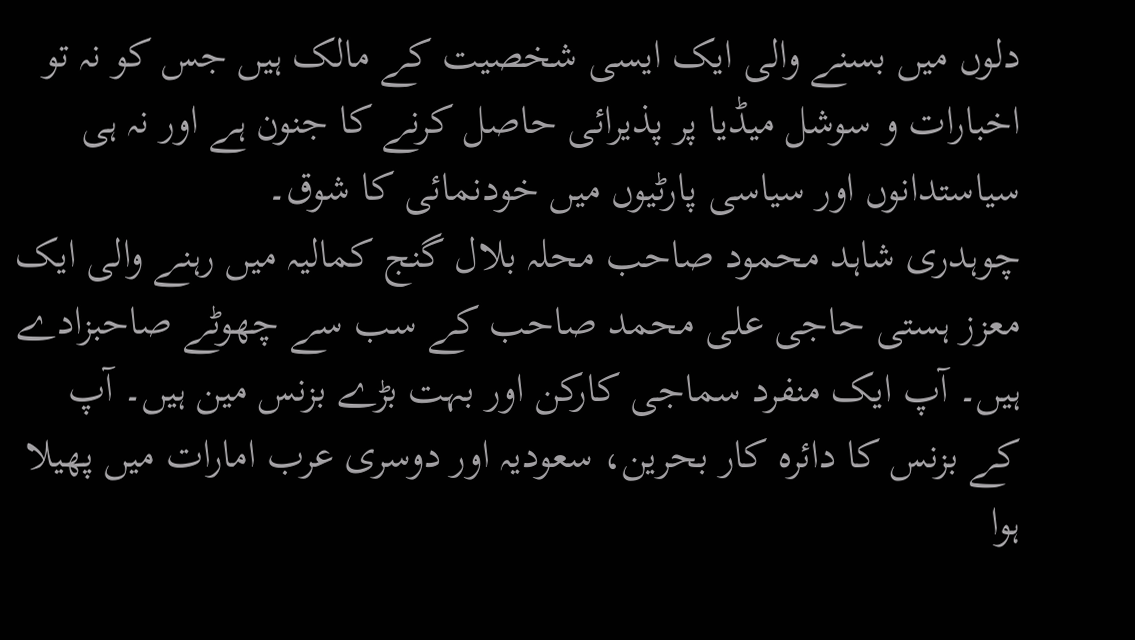دلوں میں بسنے والی ایک ایسی شخصیت کے مالک ہیں جس کو نہ تو اخبارات و سوشل میڈیا پر پذیرائی حاصل کرنے کا جنون ہے اور نہ ہی سیاستدانوں اور سیاسی پارٹیوں میں خودنمائی کا شوق۔
چوہدری شاہد محمود صاحب محلہ بلال گنج کمالیہ میں رہنے والی ایک معزز ہستی حاجی علی محمد صاحب کے سب سے چھوٹے صاحبزادے ہیں۔ آپ ایک منفرد سماجی کارکن اور بہت بڑے بزنس مین ہیں۔ آپ کے بزنس کا دائرہ کار بحرین، سعودیہ اور دوسری عرب امارات میں پھیلا ہوا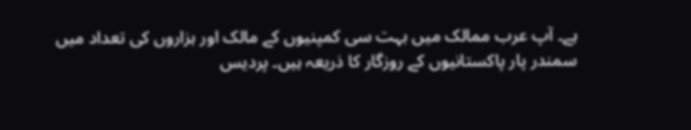ہے۔ آپ عرب ممالک میں بہت سی کمپنیوں کے مالک اور ہزاروں کی تعداد میں سمندر پار پاکستانیوں کے روزگار کا ذریعہ ہیں۔ پردیس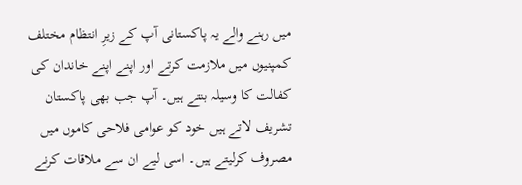میں رہنے والے یہ پاکستانی آپ کے زیرِ انتظام مختلف کمپنیوں میں ملازمت کرتے اور اپنے اپنے خاندان کی کفالت کا وسیلہ بنتے ہیں۔ آپ جب بھی پاکستان تشریف لاتے ہیں خود کو عوامی فلاحی کاموں میں مصروف کرلیتے ہیں۔ اسی لیے ان سے ملاقات کرنے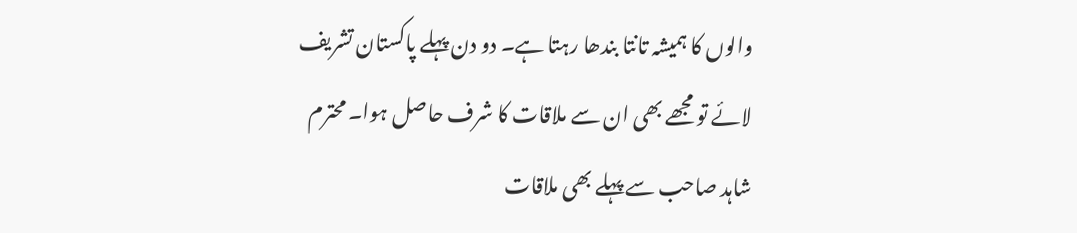والوں کا ہمیشہ تانتا بندھا رہتا ہے۔ دو دن پہلے پاکستان تشریف لائے تو مجھے بھی ان سے ملاقات کا شرف حاصل ہوا۔ محترم شاہد صاحب سے پہلے بھی ملاقات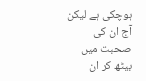ہوچکی ہے لیکن آج ان کی صحبت میں بیٹھ کر ان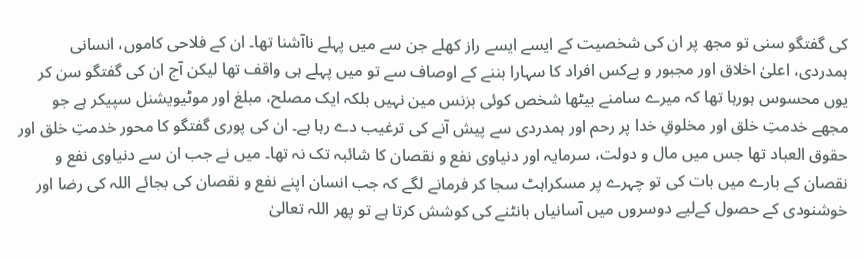کی گفتگو سنی تو مجھ پر ان کی شخصیت کے ایسے ایسے راز کھلے جن سے میں پہلے ناآشنا تھا۔ ان کے فلاحی کاموں، انسانی ہمدردی، اعلیٰ اخلاق اور مجبور و بےکس افراد کا سہارا بننے کے اوصاف سے تو میں پہلے ہی واقف تھا لیکن آج ان کی گفتگو سن کر یوں محسوس ہورہا تھا کہ میرے سامنے بیٹھا شخص کوئی بزنس مین نہیں بلکہ ایک مصلح، مبلغ اور موٹیویشنل سپیکر ہے جو مجھے خدمتِ خلق اور مخلوقِ خدا پر رحم اور ہمدردی سے پیش آنے کی ترغیب دے رہا ہے۔ ان کی پوری گفتگو کا محور خدمتِ خلق اور حقوق العباد تھا جس میں مال و دولت، سرمایہ اور دنیاوی نفع و نقصان کا شائبہ تک نہ تھا۔ میں نے جب ان سے دنیاوی نفع و نقصان کے بارے میں بات کی تو چہرے پر مسکراہٹ سجا کر فرمانے لگے کہ جب انسان اپنے نفع و نقصان کی بجائے اللہ کی رضا اور خوشنودی کے حصول کےلیے دوسروں میں آسانیاں بانٹنے کی کوشش کرتا ہے تو پھر اللہ تعالیٰ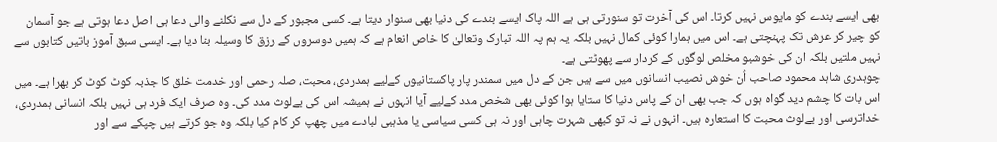بھی ایسے بندے کو مایوس نہیں کرتا۔ اس کی آخرت تو سنورتی ہی ہے اللہ پاک ایسے بندے کی دنیا بھی سنوار دیتا ہے۔ کسی مجبور کے دل سے نکلنے والی دعا ہی اصل دعا ہوتی ہے جو آسمان کو چیر کر عرش تک پہنچتی ہے۔ اس میں ہمارا کوئی کمال نہیں بلکہ یہ ہم پہ اللہ تبارک وتعالیٰ کا خاص انعام ہے کہ ہمیں دوسروں کے رزق کا وسیلہ بنا دیا ہے۔ ایسی سبق آموز باتیں کتابوں سے نہیں ملتیں بلکہ ان کی خوشبو مخلص لوگوں کے کردار سے پھوٹتی ہے۔
چوہدری شاہد محمود صاحب اُن خوش نصیب انسانوں میں سے ہیں جن کے دل میں سمندر پار پاکستانیوں کےلیے ہمدردی، محبت، صلہ رحمی اور خدمت خلق کا جذبہ کوٹ کوٹ کر بھرا ہے۔ میں اس بات کا چشم دید گواہ ہوں کہ جب بھی ان کے پاس دنیا کا ستایا ہوا کوئی بھی شخص مدد کےلیے آیا انہوں نے ہمیشہ اس کی بےلوث مدد کی۔ وہ صرف ایک فرد ہی نہیں بلکہ انسانی ہمدردی، خداترسی اور بےلوث محبت کا استعارہ ہیں۔ انہوں نے نہ تو کبھی شہرت چاہی اور نہ ہی کسی سیاسی یا مذہبی لبادے میں چھپ کر کام کیا بلکہ وہ جو کرتے ہیں چپکے سے اور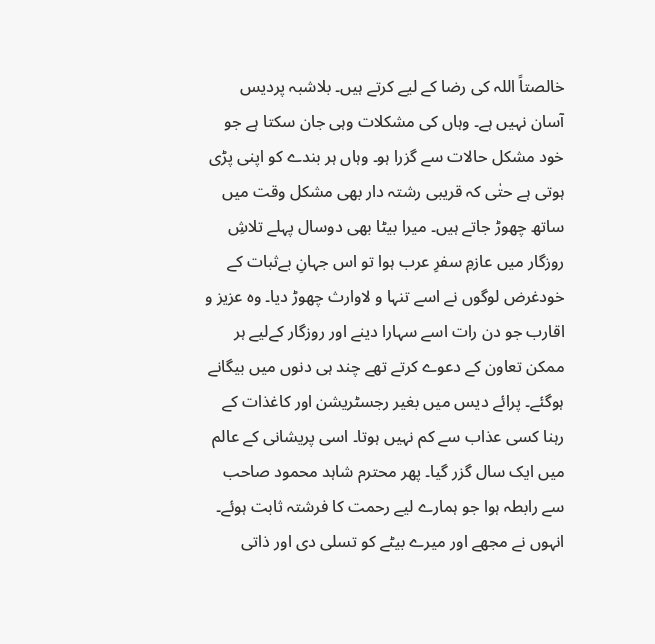خالصتاً اللہ کی رضا کے لیے کرتے ہیں۔ بلاشبہ پردیس آسان نہیں ہے۔ وہاں کی مشکلات وہی جان سکتا ہے جو خود مشکل حالات سے گزرا ہو۔ وہاں ہر بندے کو اپنی پڑی ہوتی ہے حتٰی کہ قریبی رشتہ دار بھی مشکل وقت میں ساتھ چھوڑ جاتے ہیں۔ میرا بیٹا بھی دوسال پہلے تلاشِ روزگار میں عازمِ سفرِ عرب ہوا تو اس جہانِ بےثبات کے خودغرض لوگوں نے اسے تنہا و لاوارث چھوڑ دیا۔ وہ عزیز و اقارب جو دن رات اسے سہارا دینے اور روزگار کےلیے ہر ممکن تعاون کے دعوے کرتے تھے چند ہی دنوں میں بیگانے ہوگئے۔ پرائے دیس میں بغیر رجسٹریشن اور کاغذات کے رہنا کسی عذاب سے کم نہیں ہوتا۔ اسی پریشانی کے عالم میں ایک سال گزر گیا۔ پھر محترم شاہد محمود صاحب سے رابطہ ہوا جو ہمارے لیے رحمت کا فرشتہ ثابت ہوئے۔ انہوں نے مجھے اور میرے بیٹے کو تسلی دی اور ذاتی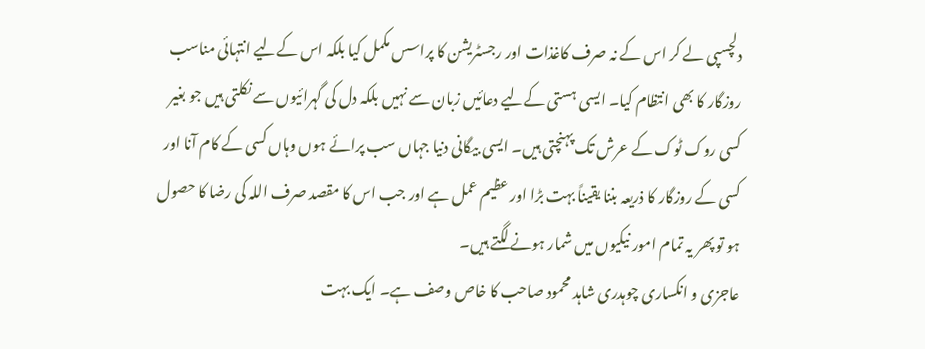دلچسپی لے کر اس کے نہ صرف کاغذات اور رجسٹریشن کا پراسس مکمل کیا بلکہ اس کےلیے انتہائی مناسب روزگار کا بھی انتظام کیا۔ ایسی ہستی کےلیے دعائیں زبان سے نہیں بلکہ دل کی گہرائیوں سے نکلتی ہیں جو بغیر کسی روک ٹوک کے عرش تک پہنچتی ہیں۔ ایسی بیگانی دنیا جہاں سب پرائے ہوں وہاں کسی کے کام آنا اور کسی کے روزگار کا ذریعہ بننا یقیناً بہت بڑا اور عظیم عمل ہے اور جب اس کا مقصد صرف اللہ کی رضا کا حصول ہو تو پھر یہ تمام امور نیکیوں میں شمار ہونے لگتے ہیں۔
عاجزی و انکساری چوہدری شاہد محمود صاحب کا خاص وصف ہے۔ ایک بہت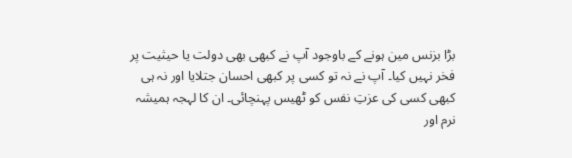بڑا بزنس مین ہونے کے باوجود آپ نے کبھی بھی دولت یا حیثیت پر فخر نہیں کیا۔ آپ نے نہ تو کسی پر کبھی احسان جتلایا اور نہ ہی کبھی کسی کی عزتِ نفس کو ٹھیس پہنچائی۔ ان کا لہجہ ہمیشہ نرم اور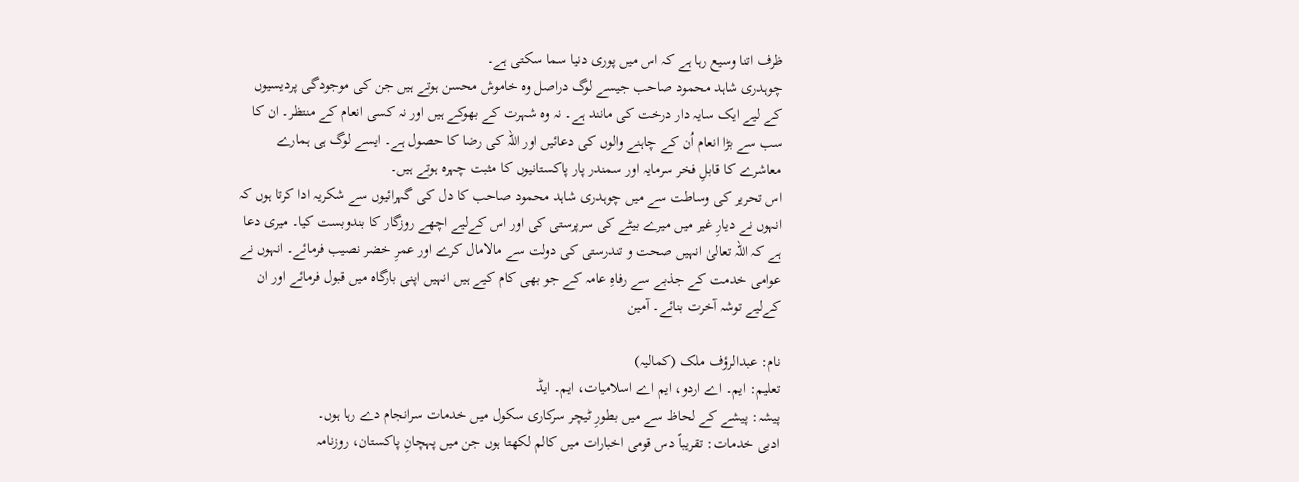ظرف اتنا وسیع رہا ہے کہ اس میں پوری دنیا سما سکتی ہے۔
چوہدری شاہد محمود صاحب جیسے لوگ دراصل وہ خاموش محسن ہوتے ہیں جن کی موجودگی پردیسیوں کے لیے ایک سایہ دار درخت کی مانند ہے۔ نہ وہ شہرت کے بھوکے ہیں اور نہ کسی انعام کے منتظر۔ ان کا سب سے بڑا انعام اُن کے چاہنے والوں کی دعائیں اور اللہ کی رضا کا حصول ہے۔ ایسے لوگ ہی ہمارے معاشرے کا قابلِ فخر سرمایہ اور سمندر پار پاکستانیوں کا مثبت چہرہ ہوتے ہیں۔
اس تحریر کی وساطت سے میں چوہدری شاہد محمود صاحب کا دل کی گہرائیوں سے شکریہ ادا کرتا ہوں کہ انہوں نے دیارِ غیر میں میرے بیٹے کی سرپرستی کی اور اس کےلیے اچھے روزگار کا بندوبست کیا۔ میری دعا ہے کہ اللہ تعالیٰ انہیں صحت و تندرستی کی دولت سے مالامال کرے اور عمرِ خضر نصیب فرمائے۔ انہوں نے عوامی خدمت کے جذبے سے رفاہِ عامہ کے جو بھی کام کیے ہیں انہیں اپنی بارگاہ میں قبول فرمائے اور ان کےلیے توشہ آخرت بنائے۔ آمین

نام: عبدالرؤف ملک (کمالیہ)
تعلیم: ایم۔ اے اردو، ایم اے اسلامیات، ایم۔ ایڈ
پیشہ: پیشے کے لحاظ سے میں بطورِ ٹیچر سرکاری سکول میں خدمات سرانجام دے رہا ہوں۔
ادبی خدمات: تقریباً دس قومی اخبارات میں کالم لکھتا ہوں جن میں پہچانِ پاکستان، روزنامہ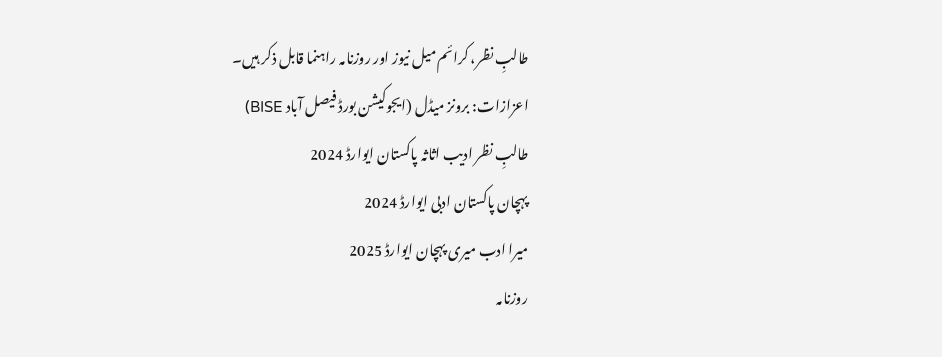طالبِ نظر، کرائم میل نیوز اور روزنامہ راہنما قابل ذکر ہیں۔
اعزازات: برونز میڈل (ایجوکیشن بورڈ فیصل آباد BISE)
طالبِ نظر ادیب اثاثہ پاکستان ایوارڈ 2024
پہچان پاکستان ادبی ایوارڈ 2024
میرا ادب میری پہچان ایوارڈ 2025
روزنامہ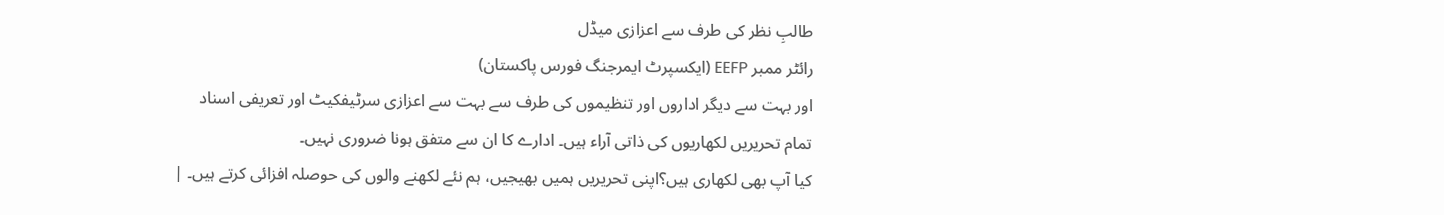طالبِ نظر کی طرف سے اعزازی میڈل
رائٹر ممبر EEFP (ایکسپرٹ ایمرجنگ فورس پاکستان)
اور بہت سے دیگر اداروں اور تنظیموں کی طرف سے بہت سے اعزازی سرٹیفکیٹ اور تعریفی اسناد
تمام تحریریں لکھاریوں کی ذاتی آراء ہیں۔ ادارے کا ان سے متفق ہونا ضروری نہیں۔
کیا آپ بھی لکھاری ہیں؟اپنی تحریریں ہمیں بھیجیں، ہم نئے لکھنے والوں کی حوصلہ افزائی کرتے ہیں۔ |